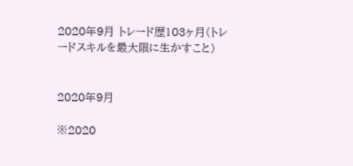2020年9月 トレード歴103ヶ月(トレードスキルを最大限に生かすこと)


2020年9月

※2020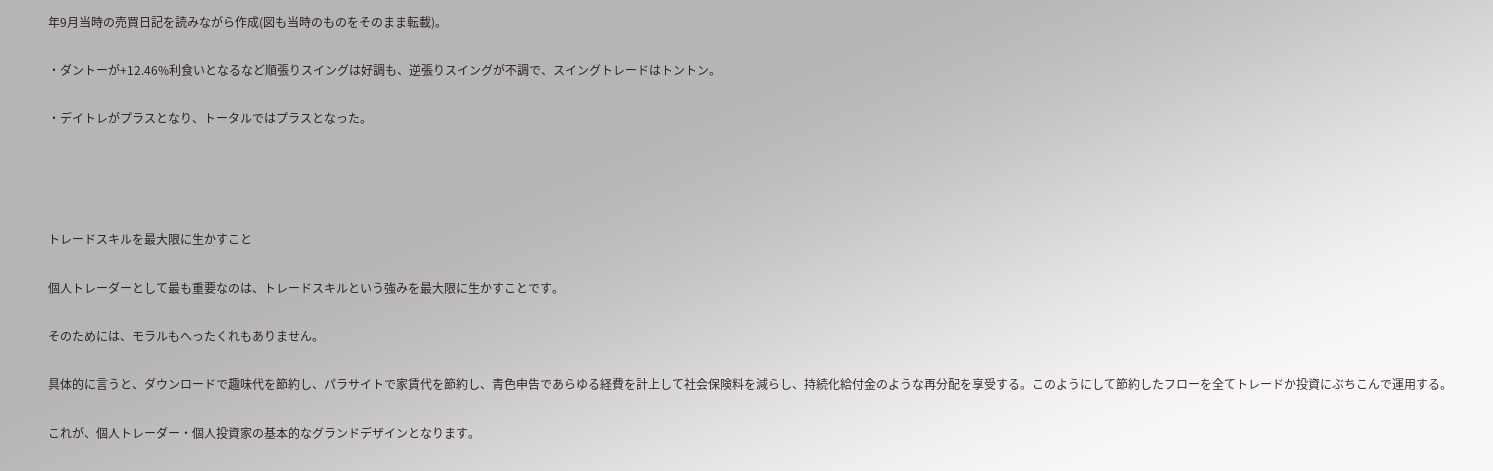年9月当時の売買日記を読みながら作成(図も当時のものをそのまま転載)。

・ダントーが+12.46%利食いとなるなど順張りスイングは好調も、逆張りスイングが不調で、スイングトレードはトントン。

・デイトレがプラスとなり、トータルではプラスとなった。




トレードスキルを最大限に生かすこと

個人トレーダーとして最も重要なのは、トレードスキルという強みを最大限に生かすことです。

そのためには、モラルもへったくれもありません。

具体的に言うと、ダウンロードで趣味代を節約し、パラサイトで家賃代を節約し、青色申告であらゆる経費を計上して社会保険料を減らし、持続化給付金のような再分配を享受する。このようにして節約したフローを全てトレードか投資にぶちこんで運用する。

これが、個人トレーダー・個人投資家の基本的なグランドデザインとなります。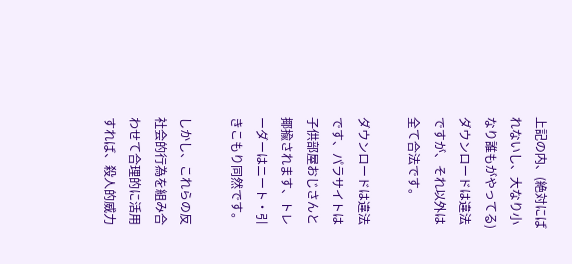上記の内、(絶対にばれないし、大なり小なり誰もがやってる)ダウンロードは違法ですが、それ以外は全て合法です。

ダウンロードは違法です、パラサイトは子供部屋おじさんと揶揄されます、トレーダーはニート・引きこもり同然です。

しかし、これらの反社会的行為を組み合わせて合理的に活用すれば、殺人的威力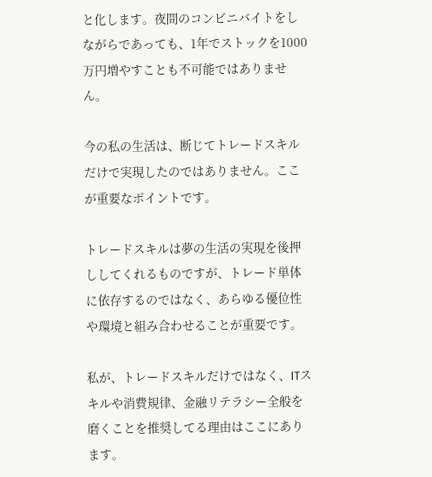と化します。夜間のコンビニバイトをしながらであっても、1年でストックを1000万円増やすことも不可能ではありません。

今の私の生活は、断じてトレードスキルだけで実現したのではありません。ここが重要なポイントです。

トレードスキルは夢の生活の実現を後押ししてくれるものですが、トレード単体に依存するのではなく、あらゆる優位性や環境と組み合わせることが重要です。

私が、トレードスキルだけではなく、ITスキルや消費規律、金融リテラシー全般を磨くことを推奨してる理由はここにあります。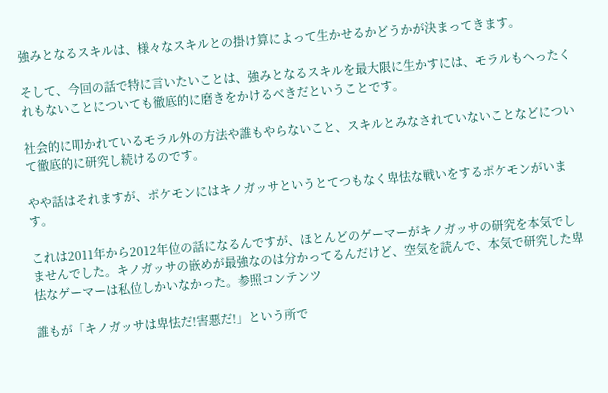強みとなるスキルは、様々なスキルとの掛け算によって生かせるかどうかが決まってきます。

そして、今回の話で特に言いたいことは、強みとなるスキルを最大限に生かすには、モラルもへったくれもないことについても徹底的に磨きをかけるべきだということです。

社会的に叩かれているモラル外の方法や誰もやらないこと、スキルとみなされていないことなどについて徹底的に研究し続けるのです。

やや話はそれますが、ポケモンにはキノガッサというとてつもなく卑怯な戦いをするポケモンがいます。

これは2011年から2012年位の話になるんですが、ほとんどのゲーマーがキノガッサの研究を本気でしませんでした。キノガッサの嵌めが最強なのは分かってるんだけど、空気を読んで、本気で研究した卑怯なゲーマーは私位しかいなかった。参照コンテンツ

誰もが「キノガッサは卑怯だ!害悪だ!」という所で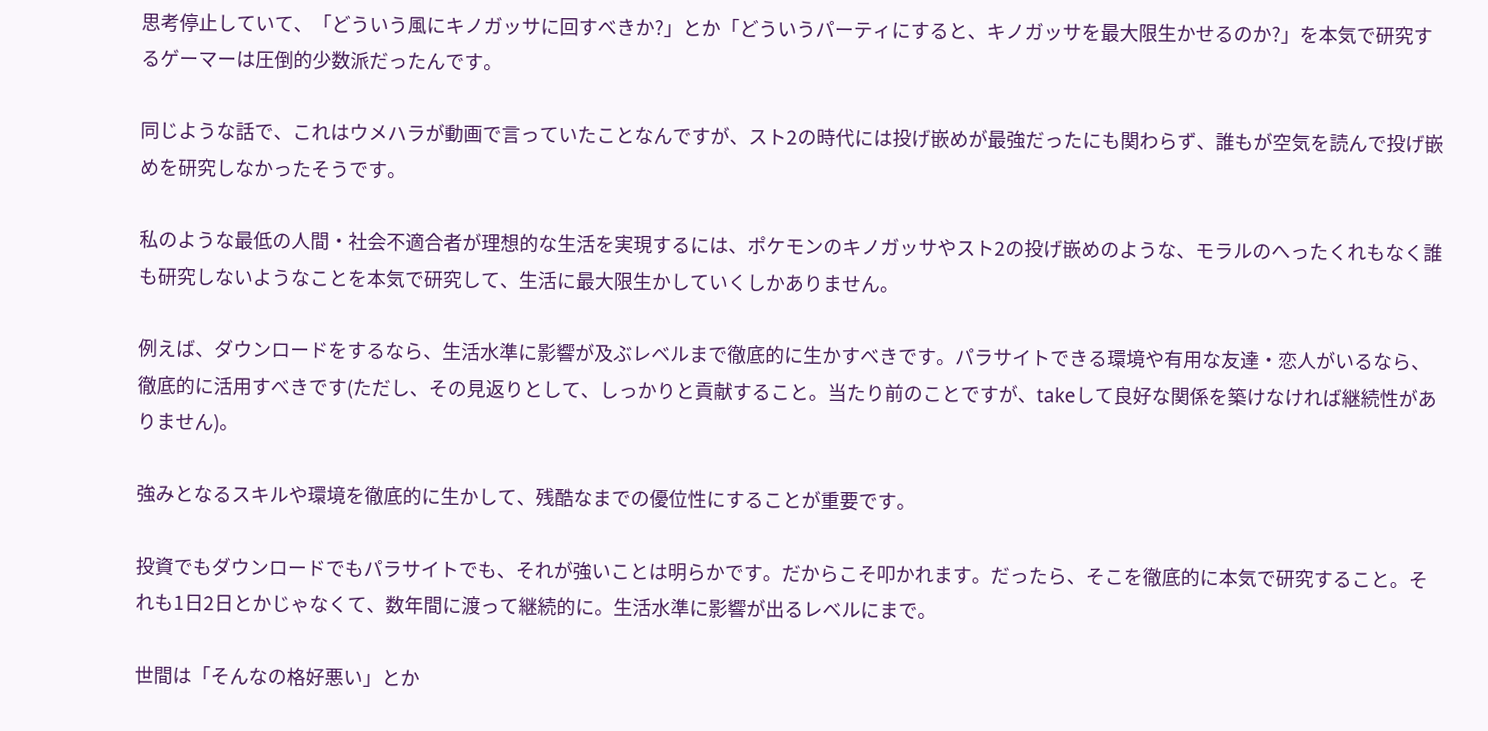思考停止していて、「どういう風にキノガッサに回すべきか?」とか「どういうパーティにすると、キノガッサを最大限生かせるのか?」を本気で研究するゲーマーは圧倒的少数派だったんです。

同じような話で、これはウメハラが動画で言っていたことなんですが、スト2の時代には投げ嵌めが最強だったにも関わらず、誰もが空気を読んで投げ嵌めを研究しなかったそうです。

私のような最低の人間・社会不適合者が理想的な生活を実現するには、ポケモンのキノガッサやスト2の投げ嵌めのような、モラルのへったくれもなく誰も研究しないようなことを本気で研究して、生活に最大限生かしていくしかありません。

例えば、ダウンロードをするなら、生活水準に影響が及ぶレベルまで徹底的に生かすべきです。パラサイトできる環境や有用な友達・恋人がいるなら、徹底的に活用すべきです(ただし、その見返りとして、しっかりと貢献すること。当たり前のことですが、takeして良好な関係を築けなければ継続性がありません)。

強みとなるスキルや環境を徹底的に生かして、残酷なまでの優位性にすることが重要です。

投資でもダウンロードでもパラサイトでも、それが強いことは明らかです。だからこそ叩かれます。だったら、そこを徹底的に本気で研究すること。それも1日2日とかじゃなくて、数年間に渡って継続的に。生活水準に影響が出るレベルにまで。

世間は「そんなの格好悪い」とか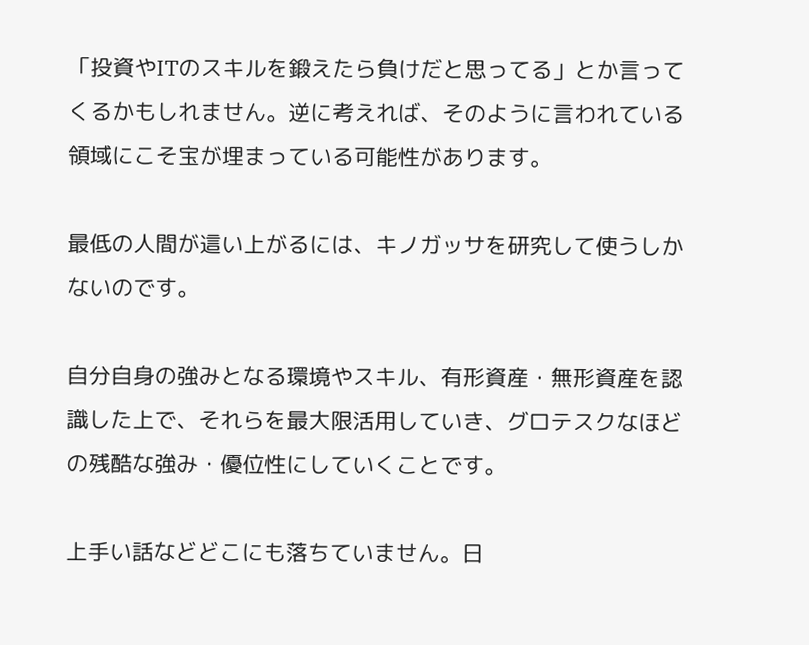「投資やITのスキルを鍛えたら負けだと思ってる」とか言ってくるかもしれません。逆に考えれば、そのように言われている領域にこそ宝が埋まっている可能性があります。

最低の人間が這い上がるには、キノガッサを研究して使うしかないのです。

自分自身の強みとなる環境やスキル、有形資産・無形資産を認識した上で、それらを最大限活用していき、グロテスクなほどの残酷な強み・優位性にしていくことです。

上手い話などどこにも落ちていません。日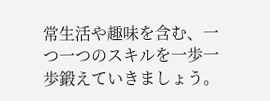常生活や趣味を含む、一つ一つのスキルを一歩一歩鍛えていきましょう。